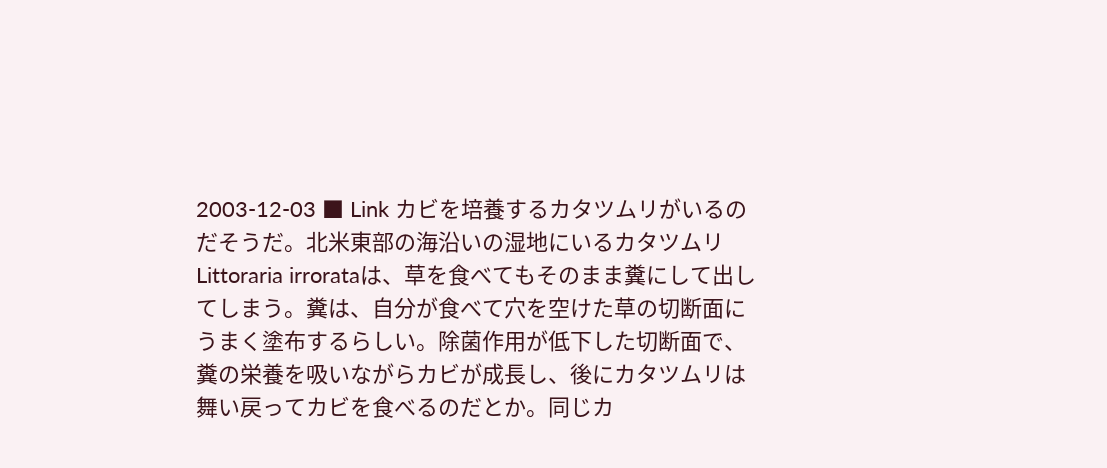2003-12-03 ■ Link カビを培養するカタツムリがいるのだそうだ。北米東部の海沿いの湿地にいるカタツムリLittoraria irrorataは、草を食べてもそのまま糞にして出してしまう。糞は、自分が食べて穴を空けた草の切断面にうまく塗布するらしい。除菌作用が低下した切断面で、糞の栄養を吸いながらカビが成長し、後にカタツムリは舞い戻ってカビを食べるのだとか。同じカ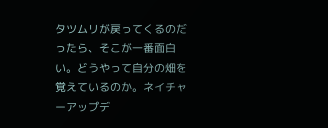タツムリが戻ってくるのだったら、そこが一番面白い。どうやって自分の畑を覚えているのか。ネイチャーアップデ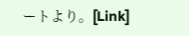ートより。[Link]